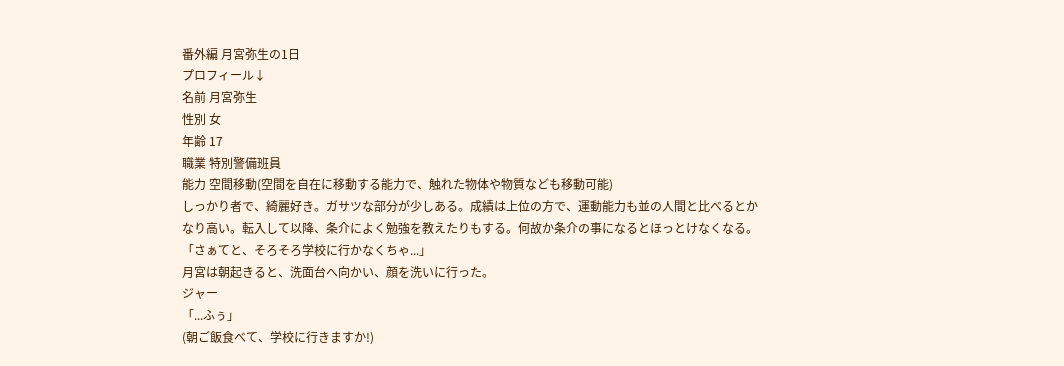番外編 月宮弥生の1日
プロフィール↓
名前 月宮弥生
性別 女
年齢 17
職業 特別警備班員
能力 空間移動(空間を自在に移動する能力で、触れた物体や物質なども移動可能)
しっかり者で、綺麗好き。ガサツな部分が少しある。成績は上位の方で、運動能力も並の人間と比べるとかなり高い。転入して以降、条介によく勉強を教えたりもする。何故か条介の事になるとほっとけなくなる。
「さぁてと、そろそろ学校に行かなくちゃ...」
月宮は朝起きると、洗面台へ向かい、顔を洗いに行った。
ジャー
「...ふぅ」
(朝ご飯食べて、学校に行きますか!)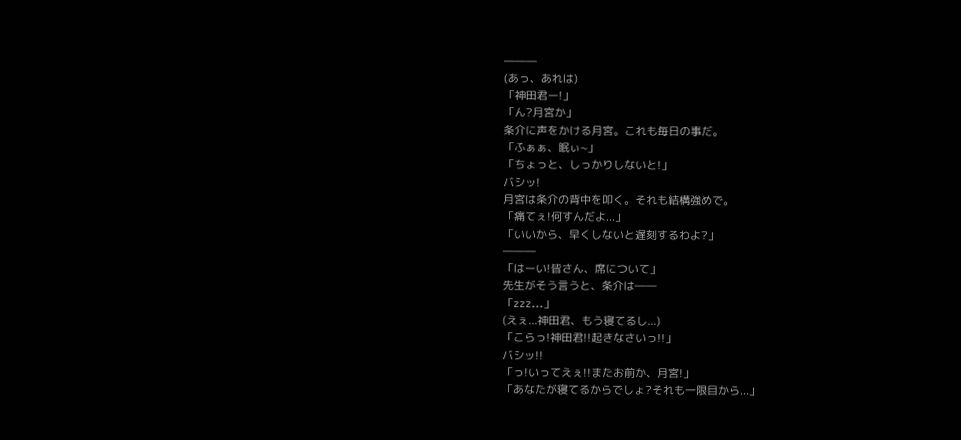―――
(あっ、あれは)
「神田君ー!」
「ん?月宮か」
条介に声をかける月宮。これも毎日の事だ。
「ふぁぁ、眠ぃ~」
「ちょっと、しっかりしないと!」
バシッ!
月宮は条介の背中を叩く。それも結構強めで。
「痛てぇ!何すんだよ...」
「いいから、早くしないと遅刻するわよ?」
―――
「はーい!皆さん、席について」
先生がそう言うと、条介は――
「zzz...」
(えぇ...神田君、もう寝てるし...)
「こらっ!神田君!!起きなさいっ!!」
バシッ!!
「っ!いってえぇ!!またお前か、月宮!」
「あなたが寝てるからでしょ?それも一限目から...」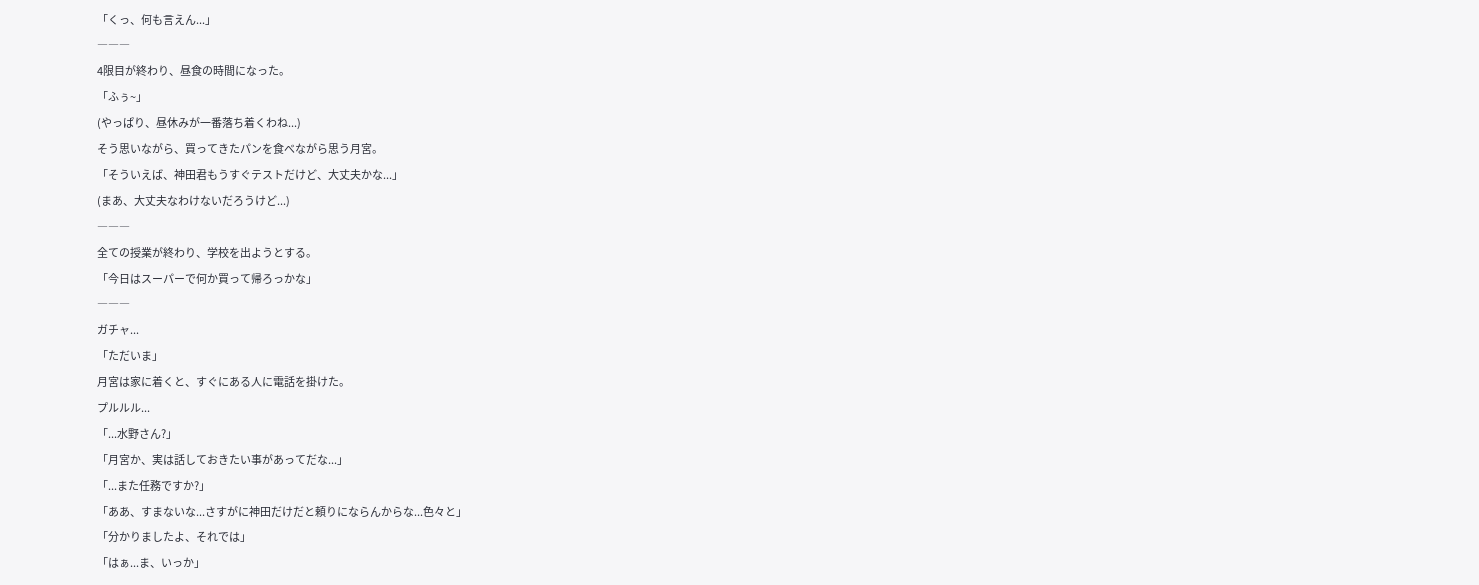「くっ、何も言えん...」
―――
4限目が終わり、昼食の時間になった。
「ふぅ~」
(やっぱり、昼休みが一番落ち着くわね...)
そう思いながら、買ってきたパンを食べながら思う月宮。
「そういえば、神田君もうすぐテストだけど、大丈夫かな...」
(まあ、大丈夫なわけないだろうけど...)
―――
全ての授業が終わり、学校を出ようとする。
「今日はスーパーで何か買って帰ろっかな」
―――
ガチャ...
「ただいま」
月宮は家に着くと、すぐにある人に電話を掛けた。
プルルル...
「...水野さん?」
「月宮か、実は話しておきたい事があってだな...」
「...また任務ですか?」
「ああ、すまないな...さすがに神田だけだと頼りにならんからな...色々と」
「分かりましたよ、それでは」
「はぁ...ま、いっか」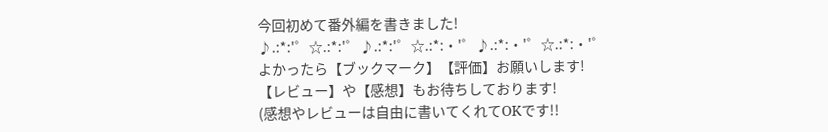今回初めて番外編を書きました!
♪.:*:'゜☆.:*:'゜♪.:*:'゜☆.:*:・'゜♪.:*:・'゜☆.:*:・'゜
よかったら【ブックマーク】【評価】お願いします!
【レビュー】や【感想】もお待ちしております!
(感想やレビューは自由に書いてくれてOKです!!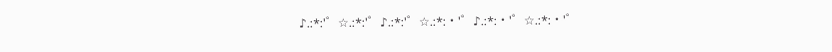♪.:*:'゜☆.:*:'゜♪.:*:'゜☆.:*:・'゜♪.:*:・'゜☆.:*:・'゜